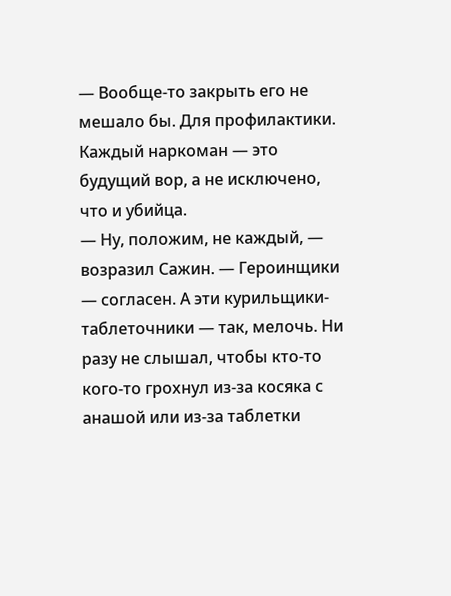— Вообще-то закрыть его не мешало бы. Для профилактики. Каждый наркоман — это будущий вор, а не исключено, что и убийца.
— Ну, положим, не каждый, — возразил Сажин. — Героинщики — согласен. А эти курильщики-таблеточники — так, мелочь. Ни разу не слышал, чтобы кто-то кого-то грохнул из-за косяка с анашой или из-за таблетки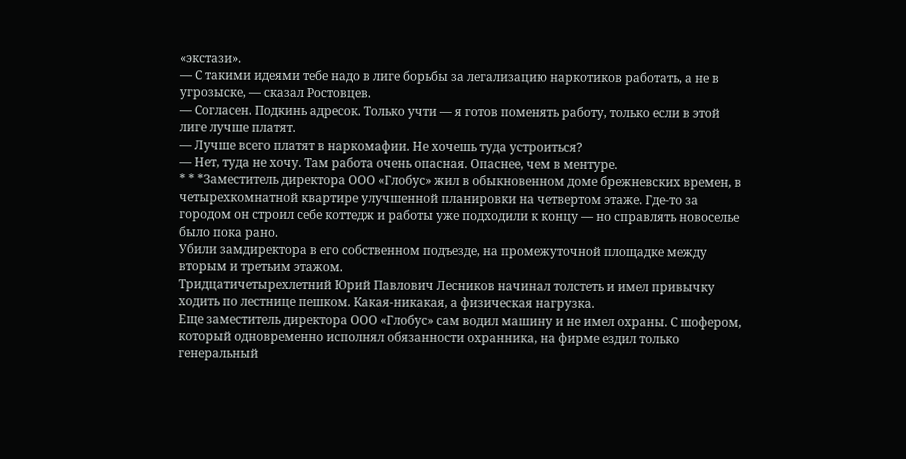«экстази».
— С такими идеями тебе надо в лиге борьбы за легализацию наркотиков работать, а не в угрозыске, — сказал Ростовцев.
— Согласен. Подкинь адресок. Только учти — я готов поменять работу, только если в этой лиге лучше платят.
— Лучше всего платят в наркомафии. Не хочешь туда устроиться?
— Нет, туда не хочу. Там работа очень опасная. Опаснее, чем в ментуре.
* * *Заместитель директора ООО «Глобус» жил в обыкновенном доме брежневских времен, в четырехкомнатной квартире улучшенной планировки на четвертом этаже. Где-то за городом он строил себе коттедж и работы уже подходили к концу — но справлять новоселье было пока рано.
Убили замдиректора в его собственном подъезде, на промежуточной площадке между вторым и третьим этажом.
Тридцатичетырехлетний Юрий Павлович Лесников начинал толстеть и имел привычку ходить по лестнице пешком. Какая-никакая, а физическая нагрузка.
Еще заместитель директора ООО «Глобус» сам водил машину и не имел охраны. С шофером, который одновременно исполнял обязанности охранника, на фирме ездил только генеральный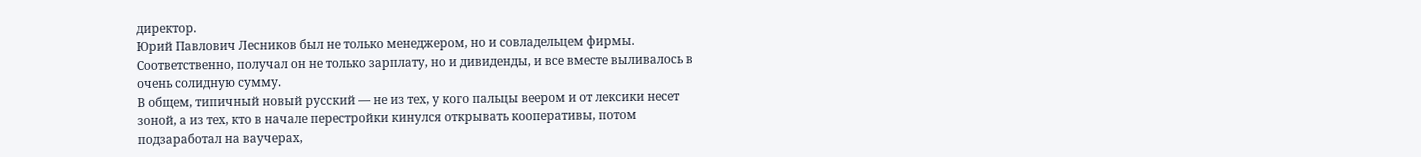директор.
Юрий Павлович Лесников был не только менеджером, но и совладельцем фирмы. Соответственно, получал он не только зарплату, но и дивиденды, и все вместе выливалось в очень солидную сумму.
В общем, типичный новый русский — не из тех, у кого пальцы веером и от лексики несет зоной, а из тех, кто в начале перестройки кинулся открывать кооперативы, потом подзаработал на ваучерах,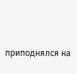приподнялся на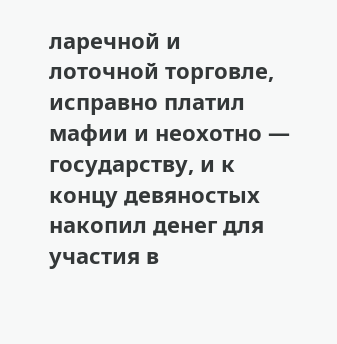ларечной и лоточной торговле, исправно платил мафии и неохотно — государству, и к концу девяностых накопил денег для участия в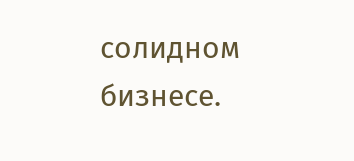солидном бизнесе.